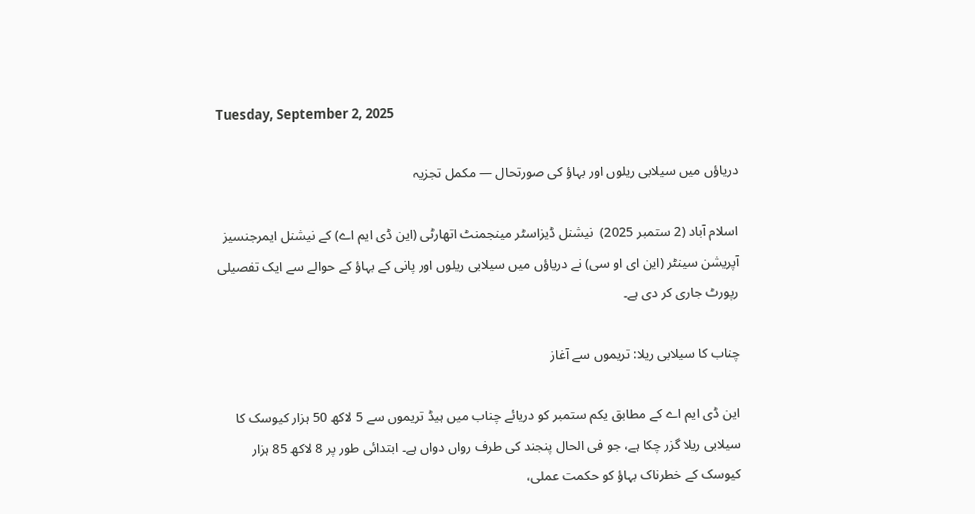Tuesday, September 2, 2025

دریاؤں میں سیلابی ریلوں اور بہاؤ کی صورتحال — مکمل تجزیہ

اسلام آباد (2 ستمبر 2025)  نیشنل ڈیزاسٹر مینجمنٹ اتھارٹی (این ڈی ایم اے) کے نیشنل ایمرجنسیز آپریشن سینٹر (این ای او سی) نے دریاؤں میں سیلابی ریلوں اور پانی کے بہاؤ کے حوالے سے ایک تفصیلی رپورٹ جاری کر دی ہے۔

چناب کا سیلابی ریلا: تریموں سے آغاز

این ڈی ایم اے کے مطابق یکم ستمبر کو دریائے چناب میں ہیڈ تریموں سے 5 لاکھ 50 ہزار کیوسک کا سیلابی ریلا گزر چکا ہے، جو فی الحال پنجند کی طرف رواں دواں ہے۔ ابتدائی طور پر 8 لاکھ 85 ہزار کیوسک کے خطرناک بہاؤ کو حکمت عملی،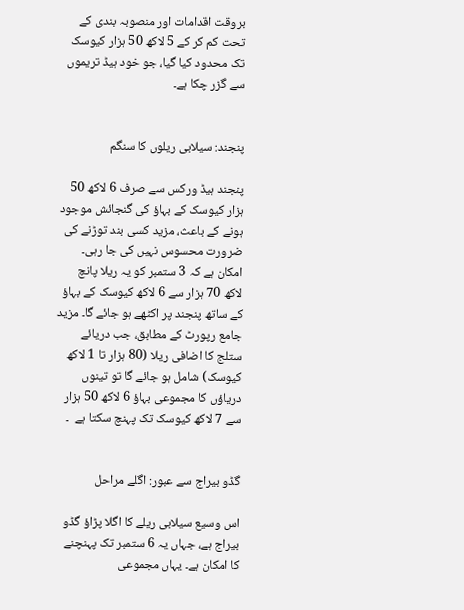بروقت اقدامات اور منصوبہ بندی کے تحت کم کر کے 5 لاکھ 50 ہزار کیوسک تک محدود کیا گیا، جو خود ہیڈ تریموں سے گزر چکا ہے۔


پنجند: سیلابی ریلوں کا سنگم

پنجند ہیڈ ورکس سے صرف 6 لاکھ 50 ہزار کیوسک کے بہاؤ کی گنجائش موجود ہونے کے باعث، مزید کسی بند توڑنے کی ضرورت محسوس نہیں کی جا رہی۔ امکان ہے کہ 3 ستمبر کو یہ ریلا پانچ لاکھ 70 ہزار سے 6 لاکھ کیوسک کے بہاؤ کے ساتھ پنجند پر اکٹھے ہو جائے گا۔ مزید جامع رپورٹ کے مطابق، جب دریائے ستلج کا اضافی ریلا (80 ہزار تا 1 لاکھ کیوسک) شامل ہو جائے گا تو تینوں دریاؤں کا مجموعی بہاؤ 6 لاکھ 50 ہزار سے 7 لاکھ کیوسک تک پہنچ سکتا ہے  ۔


گڈو بیراج سے عبور: اگلے مراحل

اس وسیع سیلابی ریلے کا اگلا پڑاؤ گڈو بیراج ہے، جہاں یہ 6 ستمبر تک پہنچنے کا امکان ہے۔ یہاں مجموعی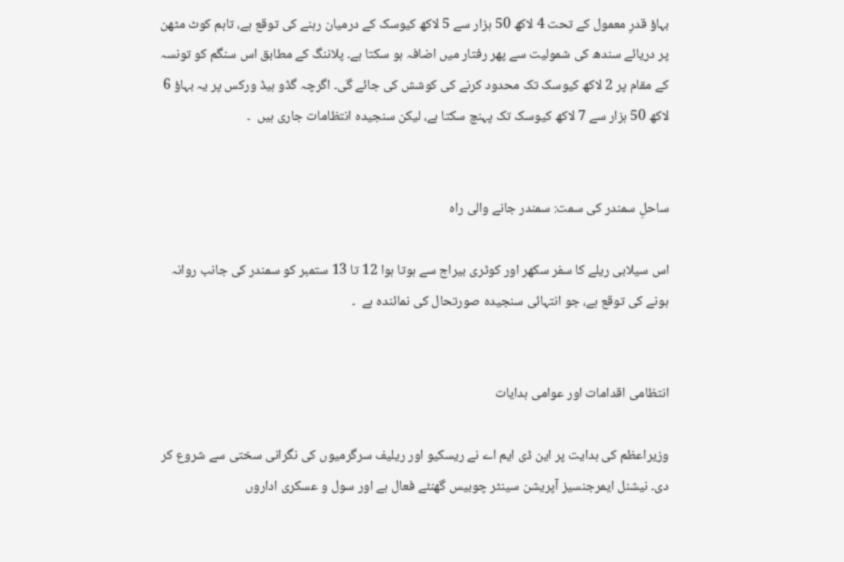بہاؤ قدرِ معمول کے تحت 4 لاکھ 50 ہزار سے 5 لاکھ کیوسک کے درمیان رہنے کی توقع ہے، تاہم کوٹ مٹھن پر دریائے سندھ کی شمولیت سے پھر رفتار میں اضافہ ہو سکتا ہے۔ پلاننگ کے مطابق اس سنگم کو تونسہ کے مقام پر 2 لاکھ کیوسک تک محدود کرنے کی کوشش کی جائے گی۔ اگرچہ گڈو ہیڈ ورکس پر یہ بہاؤ 6 لاکھ 50 ہزار سے 7 لاکھ کیوسک تک پہنچ سکتا ہے، لیکن سنجیدہ انتظامات جاری ہیں  ۔


ساحلِ سمندر کی سمت: سمندر جانے والی راہ

اس سیلابی ریلے کا سفر سکھر اور کوٹری بیراج سے ہوتا ہوا 12 تا 13 ستمبر کو سمندر کی جانب روانہ ہونے کی توقع ہے، جو انتہائی سنجیدہ صورتحال کی نمائندہ ہے  ۔


انتظامی اقدامات اور عوامی ہدایات

وزیراعظم کی ہدایت پر این ڈی ایم اے نے ریسکیو اور ریلیف سرگرمیوں کی نگرانی سختی سے شروع کر دی۔ نیشنل ایمرجنسیز آپریشن سینٹر چوبیس گھنٹے فعال ہے اور سول و عسکری اداروں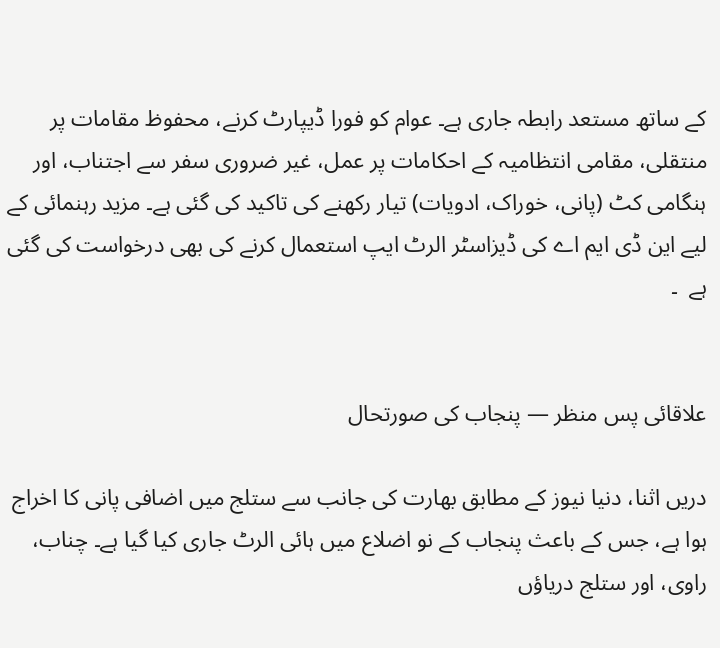کے ساتھ مستعد رابطہ جاری ہے۔ عوام کو فورا ڈیپارٹ کرنے، محفوظ مقامات پر منتقلی، مقامی انتظامیہ کے احکامات پر عمل، غیر ضروری سفر سے اجتناب، اور ہنگامی کٹ (پانی، خوراک، ادویات) تیار رکھنے کی تاکید کی گئی ہے۔ مزید رہنمائی کے لیے این ڈی ایم اے کی ڈیزاسٹر الرٹ ایپ استعمال کرنے کی بھی درخواست کی گئی ہے  ۔


علاقائی پس منظر — پنجاب کی صورتحال

دریں اثنا، دنیا نیوز کے مطابق بھارت کی جانب سے ستلج میں اضافی پانی کا اخراج ہوا ہے، جس کے باعث پنجاب کے نو اضلاع میں ہائی الرٹ جاری کیا گیا ہے۔ چناب، راوی، اور ستلج دریاؤں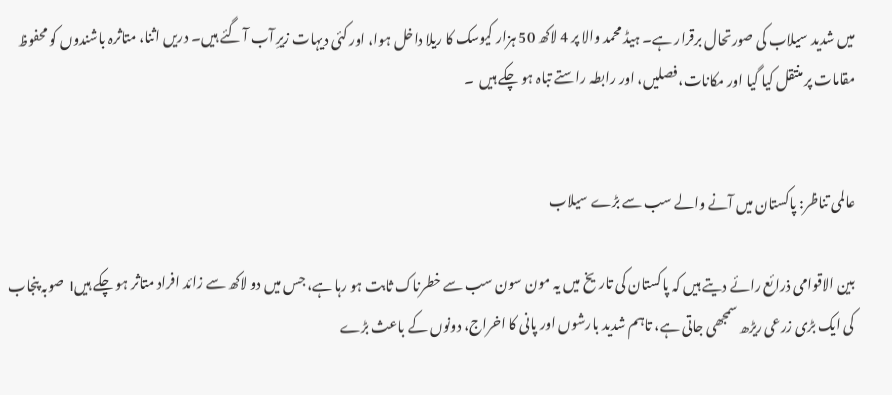میں شدید سیلاب کی صورتحال برقرار ہے۔ ہیڈ محمد والا پر 4 لاکھ 50 ہزار کیوسک کا ریلا داخل ہوا، اور کئی دیہات زیرِ آب آ گئے ہیں۔ دریں اثنا، متاثرہ باشندوں کو محفوظ مقامات پر منتقل کیا گیا اور مکانات، فصلیں، اور رابطہ راستے تباہ ہو چکے ہیں  ۔


عالمی تناظر: پاکستان میں آنے والے سب سے بڑے سیلاب

بین الاقوامی ذرائع رائے دیتے ہیں کہ پاکستان کی تاریخ میں یہ مون سون سب سے خطرناک ثابت ہو رہا ہے، جس میں دو لاکھ سے زائد افراد متاثر ہو چکے ہیں। صوبہ پنجاب کی ایک بڑی زرعی ریڑھ سمجھی جاتی ہے، تاہم شدید بارشوں اور پانی کا اخراج، دونوں کے باعث بڑے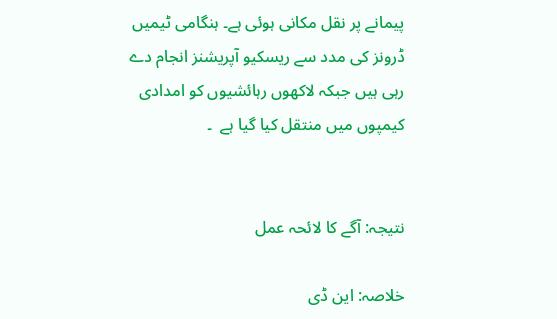پیمانے پر نقل مکانی ہوئی ہے۔ ہنگامی ٹیمیں ڈرونز کی مدد سے ریسکیو آپریشنز انجام دے رہی ہیں جبکہ لاکھوں رہائشیوں کو امدادی کیمپوں میں منتقل کیا گیا ہے  ۔


نتیجہ: آگے کا لائحہ عمل

خلاصہ: این ڈی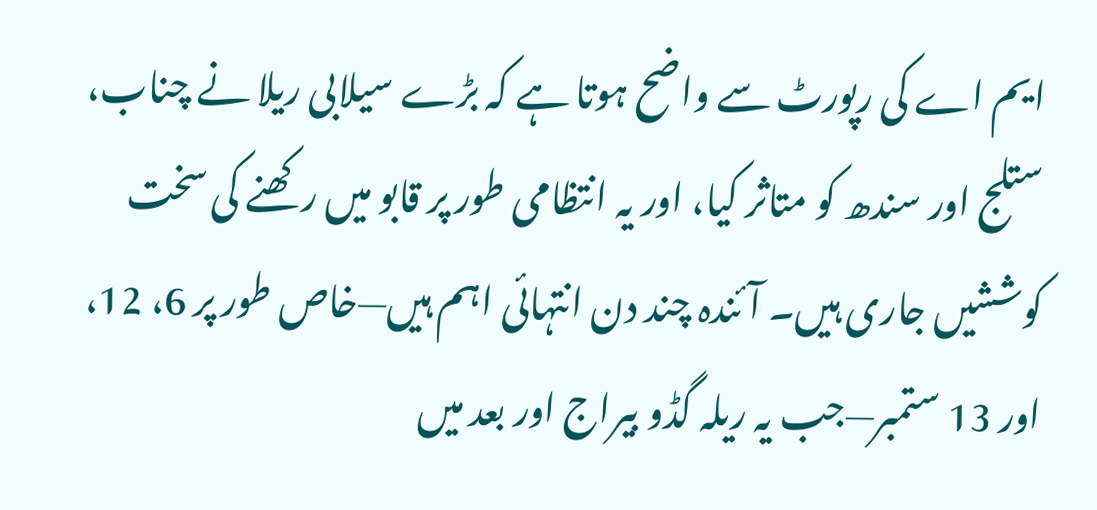ایم اے کی رپورٹ سے واضح ہوتا ہے کہ بڑے سیلابی ریلا نے چناب، ستلج اور سندھ کو متاثر کیا، اور یہ انتظامی طور پر قابو میں رکھنے کی سخت کوششیں جاری ہیں۔ آئندہ چند دن انتہائی اہم ہیں—خاص طور پر 6، 12، اور 13 ستمبر—جب یہ ریلہ گڈو بیراج اور بعد میں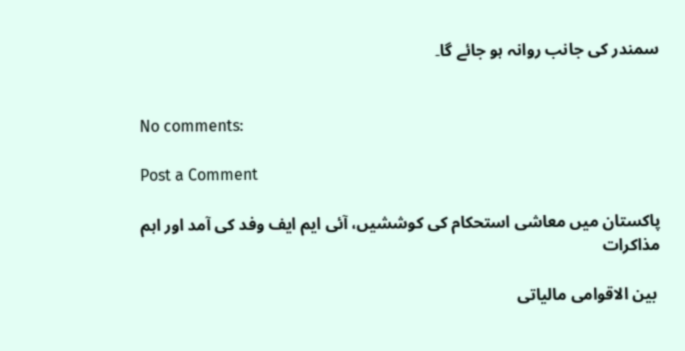سمندر کی جانب روانہ ہو جائے گا۔


No comments:

Post a Comment

پاکستان میں معاشی استحکام کی کوششیں، آئی ایم ایف وفد کی آمد اور اہم مذاکرات

 بین الاقوامی مالیاتی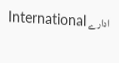ادارے International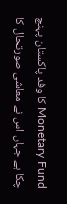Monetary Fund کا وفد پاکستان پہنچ چکا ہے جہاں اس نے معاشی صورتحال کا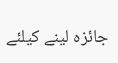جائزہ لینے کیلئے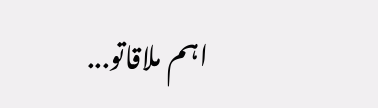اہم ملاقاتو...